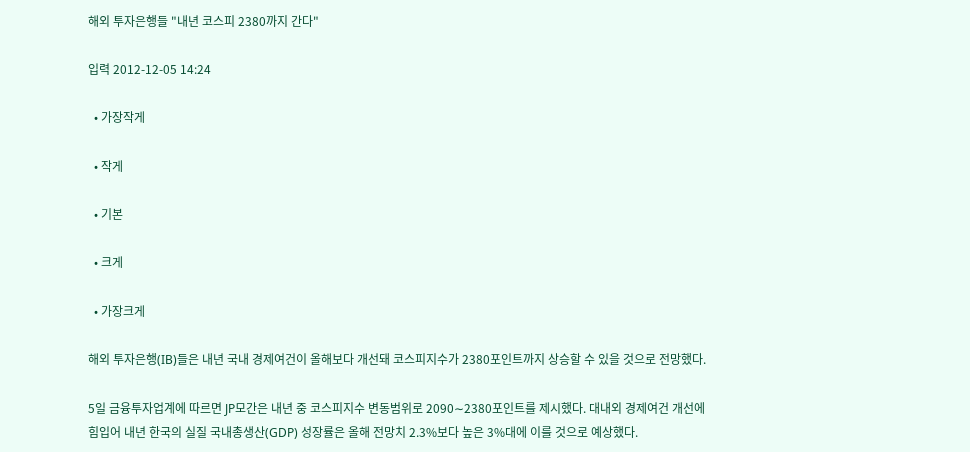해외 투자은행들 "내년 코스피 2380까지 간다"

입력 2012-12-05 14:24

  • 가장작게

  • 작게

  • 기본

  • 크게

  • 가장크게

해외 투자은행(IB)들은 내년 국내 경제여건이 올해보다 개선돼 코스피지수가 2380포인트까지 상승할 수 있을 것으로 전망했다.

5일 금융투자업계에 따르면 JP모간은 내년 중 코스피지수 변동범위로 2090∼2380포인트를 제시했다. 대내외 경제여건 개선에 힘입어 내년 한국의 실질 국내총생산(GDP) 성장률은 올해 전망치 2.3%보다 높은 3%대에 이를 것으로 예상했다.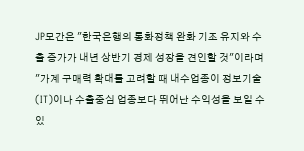JP모간은 "한국은행의 통화정책 완화 기조 유지와 수출 증가가 내년 상반기 경제 성장을 견인할 것"이라며 "가계 구매력 확대를 고려할 때 내수업종이 정보기술(IT)이나 수출중심 업종보다 뛰어난 수익성을 보일 수 있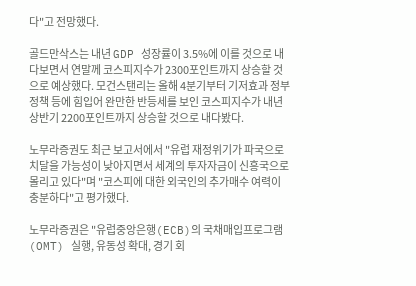다"고 전망했다.

골드만삭스는 내년 GDP 성장률이 3.5%에 이를 것으로 내다보면서 연말께 코스피지수가 2300포인트까지 상승할 것으로 예상했다. 모건스탠리는 올해 4분기부터 기저효과 정부정책 등에 힘입어 완만한 반등세를 보인 코스피지수가 내년 상반기 2200포인트까지 상승할 것으로 내다봤다.

노무라증권도 최근 보고서에서 "유럽 재정위기가 파국으로 치달을 가능성이 낮아지면서 세계의 투자자금이 신흥국으로 몰리고 있다"며 "코스피에 대한 외국인의 추가매수 여력이 충분하다"고 평가했다.

노무라증권은 "유럽중앙은행(ECB)의 국채매입프로그램(OMT) 실행, 유동성 확대, 경기 회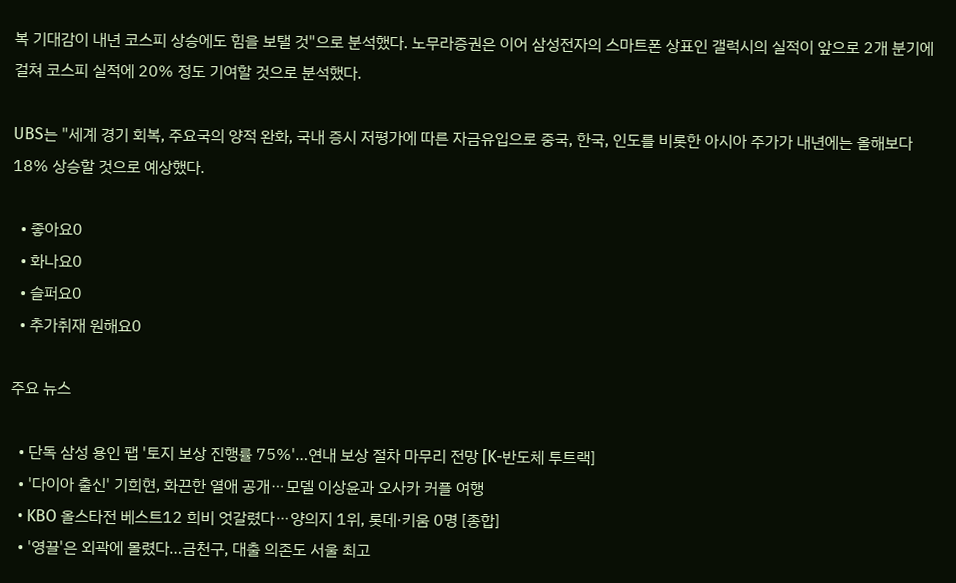복 기대감이 내년 코스피 상승에도 힘을 보탤 것"으로 분석했다. 노무라증권은 이어 삼성전자의 스마트폰 상표인 갤럭시의 실적이 앞으로 2개 분기에 걸쳐 코스피 실적에 20% 정도 기여할 것으로 분석했다.

UBS는 "세계 경기 회복, 주요국의 양적 완화, 국내 증시 저평가에 따른 자금유입으로 중국, 한국, 인도를 비롯한 아시아 주가가 내년에는 올해보다 18% 상승할 것으로 예상했다.

  • 좋아요0
  • 화나요0
  • 슬퍼요0
  • 추가취재 원해요0

주요 뉴스

  • 단독 삼성 용인 팹 '토지 보상 진행률 75%'…연내 보상 절차 마무리 전망 [K-반도체 투트랙]
  • '다이아 출신' 기희현, 화끈한 열애 공개⋯모델 이상윤과 오사카 커플 여행
  • KBO 올스타전 베스트12 희비 엇갈렸다⋯양의지 1위, 롯데·키움 0명 [종합]
  • '영끌'은 외곽에 몰렸다…금천구, 대출 의존도 서울 최고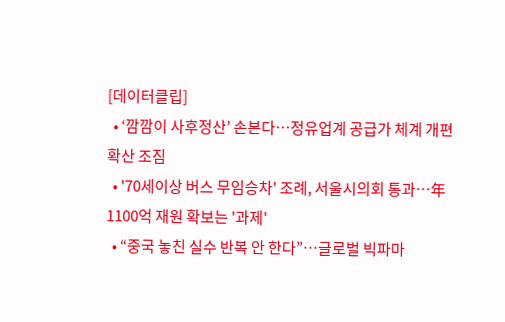[데이터클립]
  • ‘깜깜이 사후정산’ 손본다…정유업계 공급가 체계 개편 확산 조짐
  • '70세이상 버스 무임승차' 조례, 서울시의회 통과…年 1100억 재원 확보는 '과제'
  • “중국 놓친 실수 반복 안 한다”…글로벌 빅파마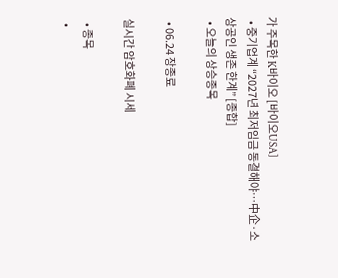가 주목한 K바이오 [바이오USA]
  • 중기업계 “2027년 최저임금 동결해야…中企·소상공인 생존 한계” [종합]
  • 오늘의 상승종목

  • 06.24 장종료

실시간 암호화폐 시세

  • 종목
  •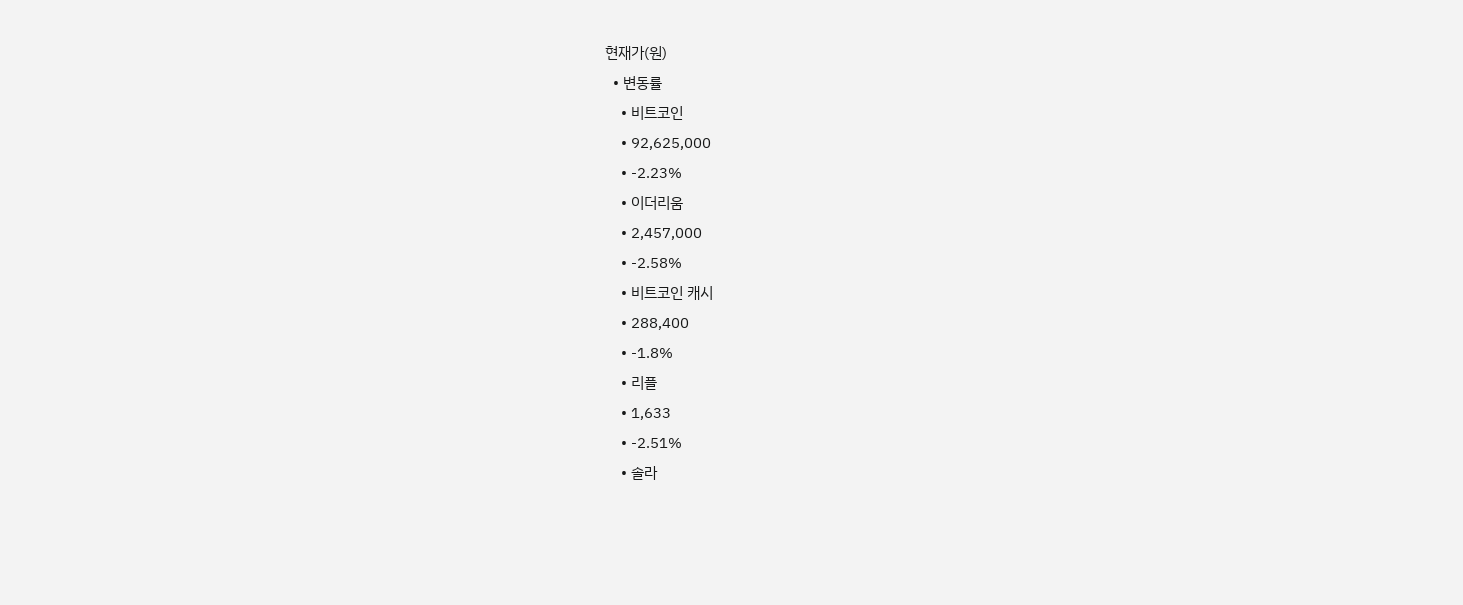현재가(원)
  • 변동률
    • 비트코인
    • 92,625,000
    • -2.23%
    • 이더리움
    • 2,457,000
    • -2.58%
    • 비트코인 캐시
    • 288,400
    • -1.8%
    • 리플
    • 1,633
    • -2.51%
    • 솔라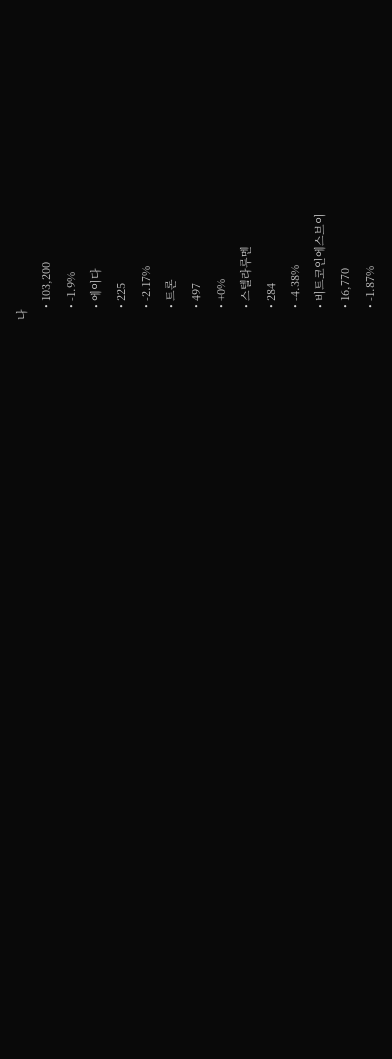나
    • 103,200
    • -1.9%
    • 에이다
    • 225
    • -2.17%
    • 트론
    • 497
    • +0%
    • 스텔라루멘
    • 284
    • -4.38%
    • 비트코인에스브이
    • 16,770
    • -1.87%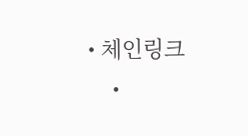• 체인링크
    •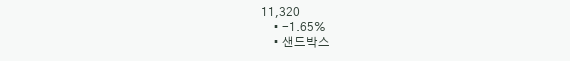11,320
    • -1.65%
    • 샌드박스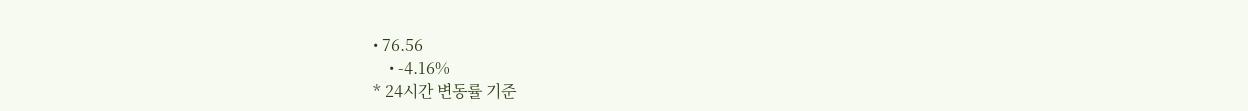• 76.56
    • -4.16%
* 24시간 변동률 기준